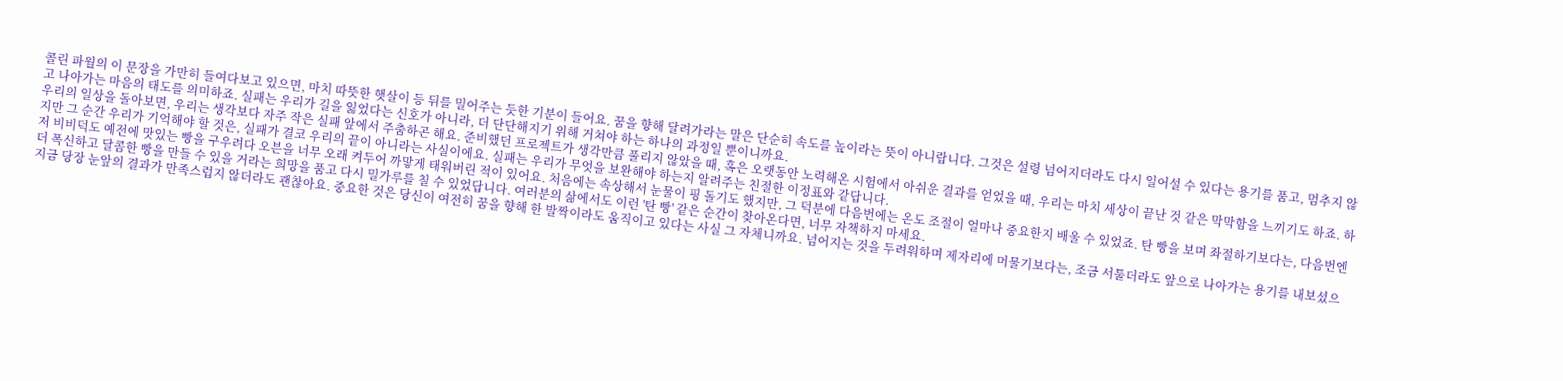콜린 파월의 이 문장을 가만히 들여다보고 있으면, 마치 따뜻한 햇살이 등 뒤를 밀어주는 듯한 기분이 들어요. 꿈을 향해 달려가라는 말은 단순히 속도를 높이라는 뜻이 아니랍니다. 그것은 설령 넘어지더라도 다시 일어설 수 있다는 용기를 품고, 멈추지 않고 나아가는 마음의 태도를 의미하죠. 실패는 우리가 길을 잃었다는 신호가 아니라, 더 단단해지기 위해 거쳐야 하는 하나의 과정일 뿐이니까요.
우리의 일상을 돌아보면, 우리는 생각보다 자주 작은 실패 앞에서 주춤하곤 해요. 준비했던 프로젝트가 생각만큼 풀리지 않았을 때, 혹은 오랫동안 노력해온 시험에서 아쉬운 결과를 얻었을 때, 우리는 마치 세상이 끝난 것 같은 막막함을 느끼기도 하죠. 하지만 그 순간 우리가 기억해야 할 것은, 실패가 결코 우리의 끝이 아니라는 사실이에요. 실패는 우리가 무엇을 보완해야 하는지 알려주는 친절한 이정표와 같답니다.
저 비비덕도 예전에 맛있는 빵을 구우려다 오븐을 너무 오래 켜두어 까맣게 태워버린 적이 있어요. 처음에는 속상해서 눈물이 핑 돌기도 했지만, 그 덕분에 다음번에는 온도 조절이 얼마나 중요한지 배울 수 있었죠. 탄 빵을 보며 좌절하기보다는, 다음번엔 더 폭신하고 달콤한 빵을 만들 수 있을 거라는 희망을 품고 다시 밀가루를 칠 수 있었답니다. 여러분의 삶에서도 이런 '탄 빵' 같은 순간이 찾아온다면, 너무 자책하지 마세요.
지금 당장 눈앞의 결과가 만족스럽지 않더라도 괜찮아요. 중요한 것은 당신이 여전히 꿈을 향해 한 발짝이라도 움직이고 있다는 사실 그 자체니까요. 넘어지는 것을 두려워하며 제자리에 머물기보다는, 조금 서툴더라도 앞으로 나아가는 용기를 내보셨으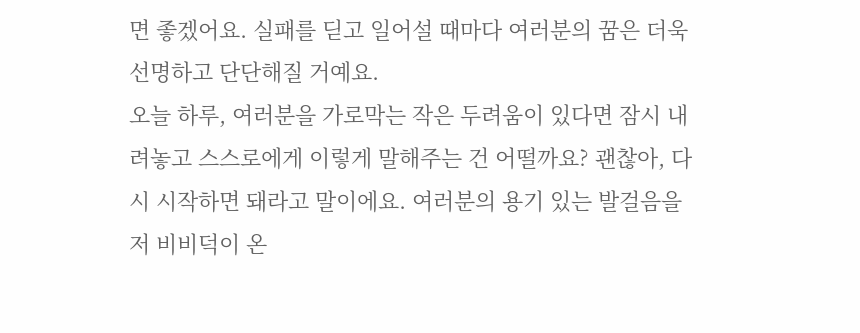면 좋겠어요. 실패를 딛고 일어설 때마다 여러분의 꿈은 더욱 선명하고 단단해질 거예요.
오늘 하루, 여러분을 가로막는 작은 두려움이 있다면 잠시 내려놓고 스스로에게 이렇게 말해주는 건 어떨까요? 괜찮아, 다시 시작하면 돼라고 말이에요. 여러분의 용기 있는 발걸음을 저 비비덕이 온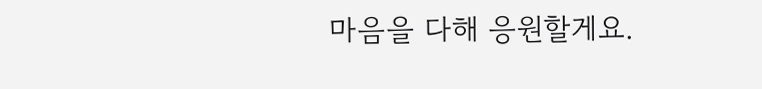마음을 다해 응원할게요.